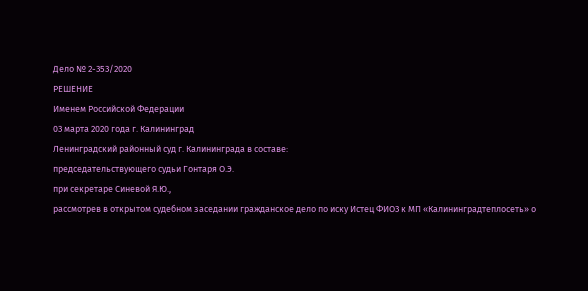Дело № 2-353/2020
РЕШЕНИЕ
Именем Российской Федерации
03 марта 2020 года г. Калининград
Ленинградский районный суд г. Калининграда в составе:
председательствующего судьи Гонтаря О.Э.
при секретаре Синевой Я.Ю.,
рассмотрев в открытом судебном заседании гражданское дело по иску Истец ФИО3 к МП «Калининградтеплосеть» о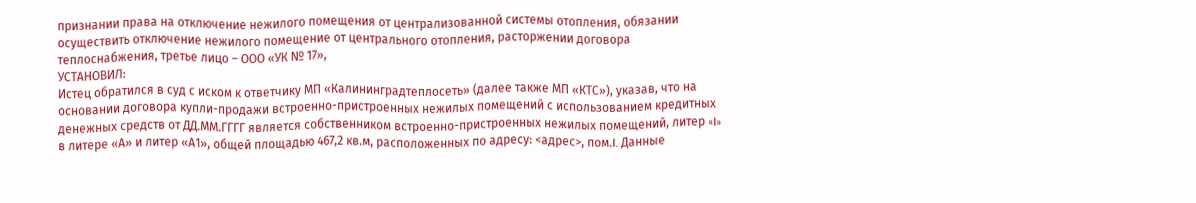признании права на отключение нежилого помещения от централизованной системы отопления, обязании осуществить отключение нежилого помещение от центрального отопления, расторжении договора теплоснабжения, третье лицо – ООО «УК № 17»,
УСТАНОВИЛ:
Истец обратился в суд с иском к ответчику МП «Калининградтеплосеть» (далее также МП «КТС»), указав, что на основании договора купли-продажи встроенно-пристроенных нежилых помещений с использованием кредитных денежных средств от ДД.ММ.ГГГГ является собственником встроенно-пристроенных нежилых помещений, литер «I» в литере «А» и литер «А1», общей площадью 467,2 кв.м, расположенных по адресу: <адрес>, пом.I. Данные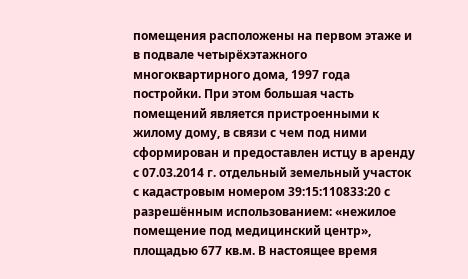помещения расположены на первом этаже и в подвале четырёхэтажного многоквартирного дома, 1997 года постройки. При этом большая часть помещений является пристроенными к жилому дому, в связи с чем под ними сформирован и предоставлен истцу в аренду с 07.03.2014 г. отдельный земельный участок с кадастровым номером 39:15:110833:20 с разрешённым использованием: «нежилое помещение под медицинский центр», площадью 677 кв.м. В настоящее время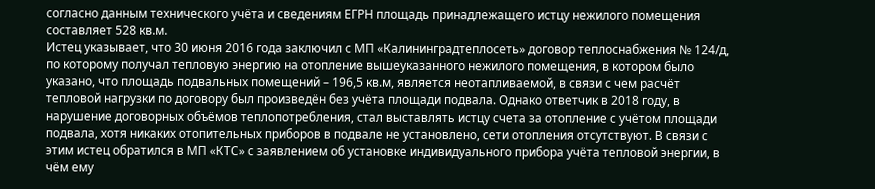согласно данным технического учёта и сведениям ЕГРН площадь принадлежащего истцу нежилого помещения составляет 528 кв.м.
Истец указывает, что 30 июня 2016 года заключил с МП «Калининградтеплосеть» договор теплоснабжения № 124/д, по которому получал тепловую энергию на отопление вышеуказанного нежилого помещения, в котором было указано, что площадь подвальных помещений – 196,5 кв.м, является неотапливаемой, в связи с чем расчёт тепловой нагрузки по договору был произведён без учёта площади подвала. Однако ответчик в 2018 году, в нарушение договорных объёмов теплопотребления, стал выставлять истцу счета за отопление с учётом площади подвала, хотя никаких отопительных приборов в подвале не установлено, сети отопления отсутствуют. В связи с этим истец обратился в МП «КТС» с заявлением об установке индивидуального прибора учёта тепловой энергии, в чём ему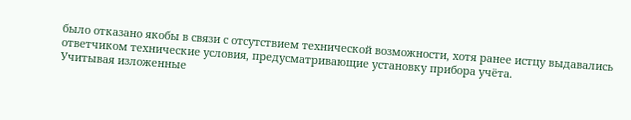было отказано якобы в связи с отсутствием технической возможности, хотя ранее истцу выдавались ответчиком технические условия, предусматривающие установку прибора учёта.
Учитывая изложенные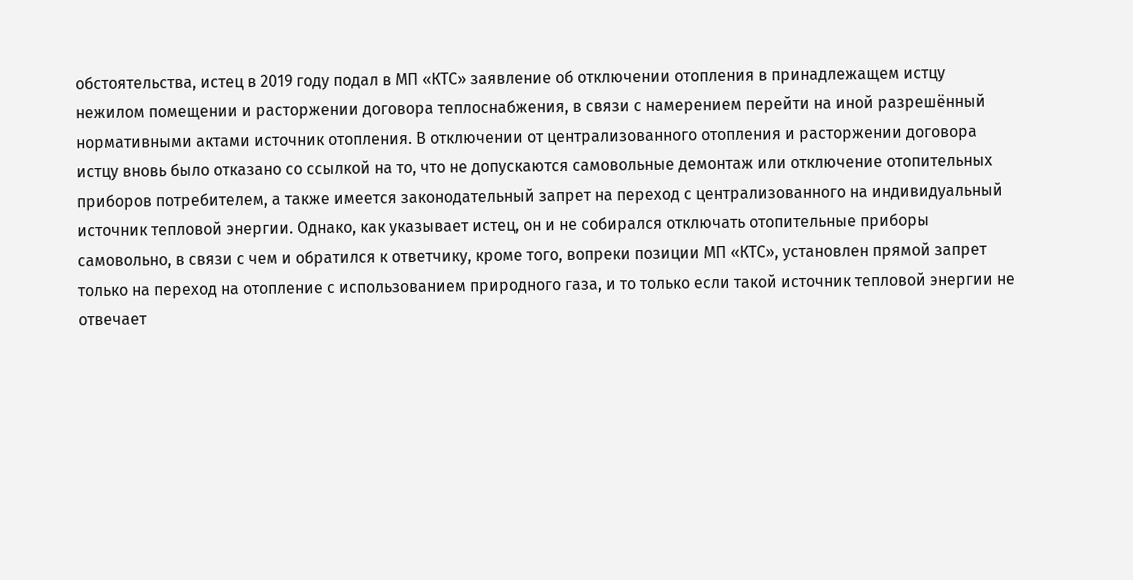обстоятельства, истец в 2019 году подал в МП «КТС» заявление об отключении отопления в принадлежащем истцу нежилом помещении и расторжении договора теплоснабжения, в связи с намерением перейти на иной разрешённый нормативными актами источник отопления. В отключении от централизованного отопления и расторжении договора истцу вновь было отказано со ссылкой на то, что не допускаются самовольные демонтаж или отключение отопительных приборов потребителем, а также имеется законодательный запрет на переход с централизованного на индивидуальный источник тепловой энергии. Однако, как указывает истец, он и не собирался отключать отопительные приборы самовольно, в связи с чем и обратился к ответчику, кроме того, вопреки позиции МП «КТС», установлен прямой запрет только на переход на отопление с использованием природного газа, и то только если такой источник тепловой энергии не отвечает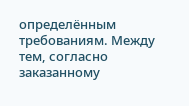определённым требованиям. Между тем, согласно заказанному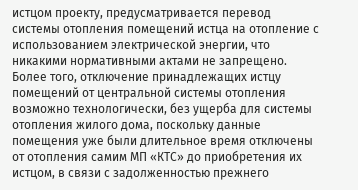истцом проекту, предусматривается перевод системы отопления помещений истца на отопление с использованием электрической энергии, что никакими нормативными актами не запрещено. Более того, отключение принадлежащих истцу помещений от центральной системы отопления возможно технологически, без ущерба для системы отопления жилого дома, поскольку данные помещения уже были длительное время отключены от отопления самим МП «КТС» до приобретения их истцом, в связи с задолженностью прежнего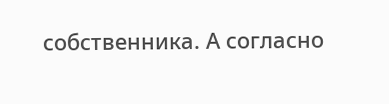собственника. А согласно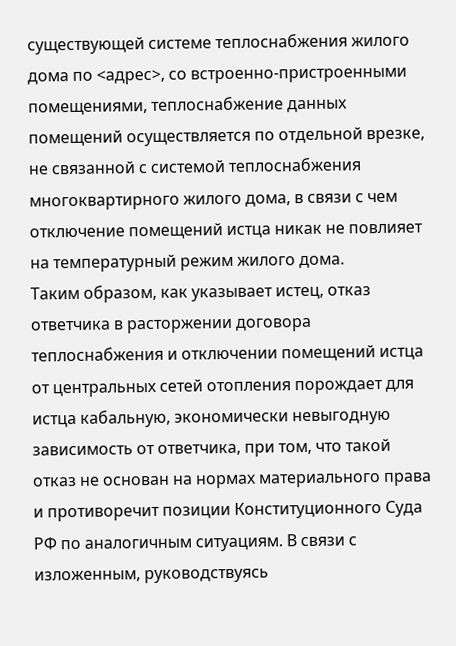существующей системе теплоснабжения жилого дома по <адрес>, со встроенно-пристроенными помещениями, теплоснабжение данных помещений осуществляется по отдельной врезке, не связанной с системой теплоснабжения многоквартирного жилого дома, в связи с чем отключение помещений истца никак не повлияет на температурный режим жилого дома.
Таким образом, как указывает истец, отказ ответчика в расторжении договора теплоснабжения и отключении помещений истца от центральных сетей отопления порождает для истца кабальную, экономически невыгодную зависимость от ответчика, при том, что такой отказ не основан на нормах материального права и противоречит позиции Конституционного Суда РФ по аналогичным ситуациям. В связи с изложенным, руководствуясь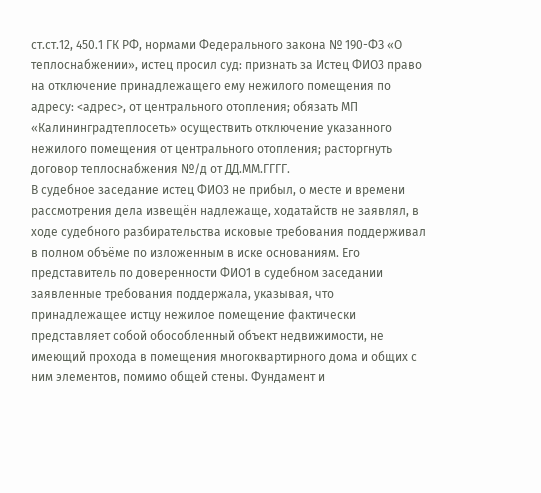ст.ст.12, 450.1 ГК РФ, нормами Федерального закона № 190-ФЗ «О теплоснабжении», истец просил суд: признать за Истец ФИО3 право на отключение принадлежащего ему нежилого помещения по адресу: <адрес>, от центрального отопления; обязать МП «Калининградтеплосеть» осуществить отключение указанного нежилого помещения от центрального отопления; расторгнуть договор теплоснабжения №/д от ДД.ММ.ГГГГ.
В судебное заседание истец ФИО3 не прибыл, о месте и времени рассмотрения дела извещён надлежаще, ходатайств не заявлял, в ходе судебного разбирательства исковые требования поддерживал в полном объёме по изложенным в иске основаниям. Его представитель по доверенности ФИО1 в судебном заседании заявленные требования поддержала, указывая, что принадлежащее истцу нежилое помещение фактически представляет собой обособленный объект недвижимости, не имеющий прохода в помещения многоквартирного дома и общих с ним элементов, помимо общей стены. Фундамент и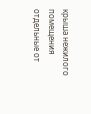крыша нежилого помещения отдельные от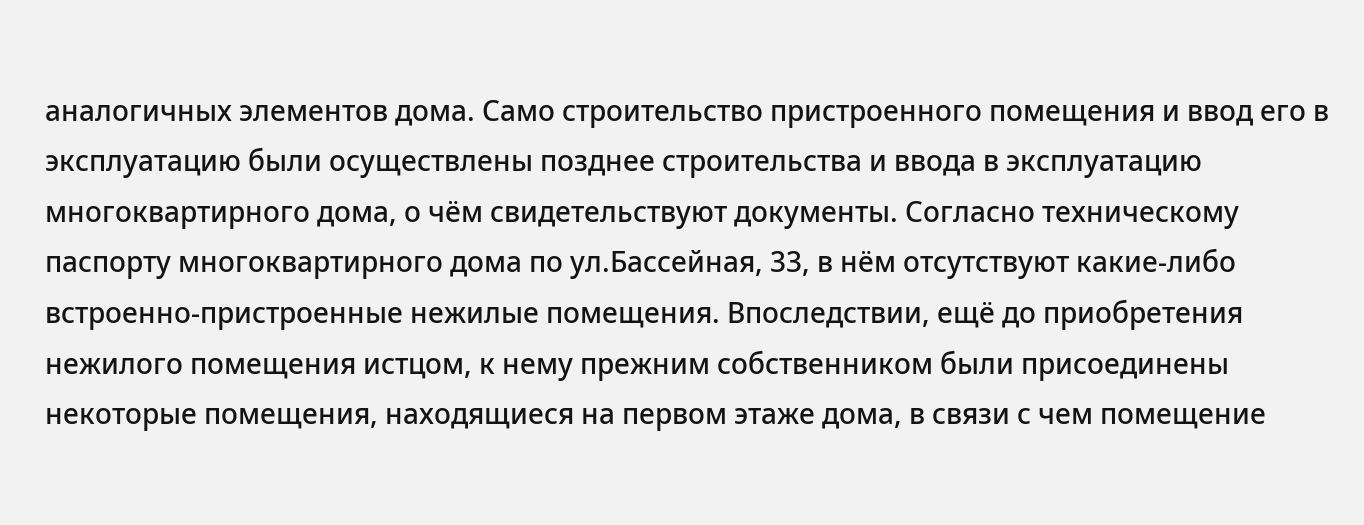аналогичных элементов дома. Само строительство пристроенного помещения и ввод его в эксплуатацию были осуществлены позднее строительства и ввода в эксплуатацию многоквартирного дома, о чём свидетельствуют документы. Согласно техническому паспорту многоквартирного дома по ул.Бассейная, 33, в нём отсутствуют какие-либо встроенно-пристроенные нежилые помещения. Впоследствии, ещё до приобретения нежилого помещения истцом, к нему прежним собственником были присоединены некоторые помещения, находящиеся на первом этаже дома, в связи с чем помещение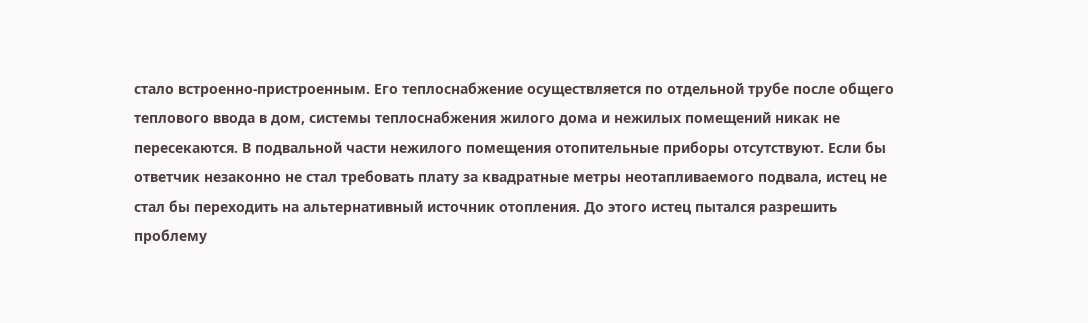стало встроенно-пристроенным. Его теплоснабжение осуществляется по отдельной трубе после общего теплового ввода в дом, системы теплоснабжения жилого дома и нежилых помещений никак не пересекаются. В подвальной части нежилого помещения отопительные приборы отсутствуют. Если бы ответчик незаконно не стал требовать плату за квадратные метры неотапливаемого подвала, истец не стал бы переходить на альтернативный источник отопления. До этого истец пытался разрешить проблему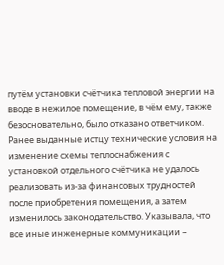путём установки счётчика тепловой энергии на вводе в нежилое помещение, в чём ему, также безосновательно, было отказано ответчиком. Ранее выданные истцу технические условия на изменение схемы теплоснабжения с установкой отдельного счётчика не удалось реализовать из-за финансовых трудностей после приобретения помещения, а затем изменилось законодательство. Указывала, что все иные инженерные коммуникации –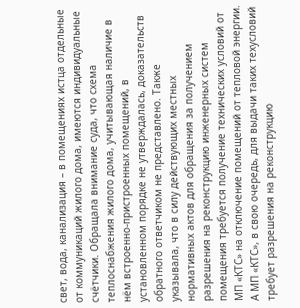свет, вода, канализация – в помещениях истца отдельные от коммуникаций жилого дома, имеются индивидуальные счётчики. Обращала внимание суда, что схема теплоснабжения жилого дома, учитывающая наличие в нём встроенно-пристроенных помещений, в установленном порядке не утверждалась, доказательств обратного ответчиком не представлено. Также указывала, что в силу действующих местных нормативных актов для обращения за получением разрешения на реконструкцию инженерных систем помещения требуется получение технических условий от МП «КТС» на отключение помещений от тепловой энергии. А МП «КТС», в свою очередь, для выдачи таких техусловий требует разрешения на реконструкцию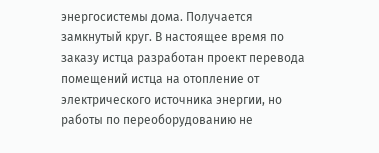энергосистемы дома. Получается замкнутый круг. В настоящее время по заказу истца разработан проект перевода помещений истца на отопление от электрического источника энергии, но работы по переоборудованию не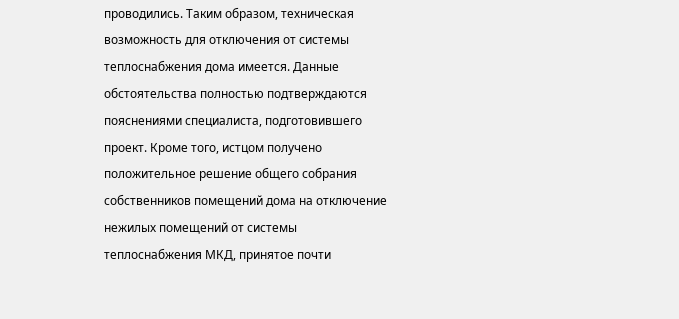проводились. Таким образом, техническая возможность для отключения от системы теплоснабжения дома имеется. Данные обстоятельства полностью подтверждаются пояснениями специалиста, подготовившего проект. Кроме того, истцом получено положительное решение общего собрания собственников помещений дома на отключение нежилых помещений от системы теплоснабжения МКД, принятое почти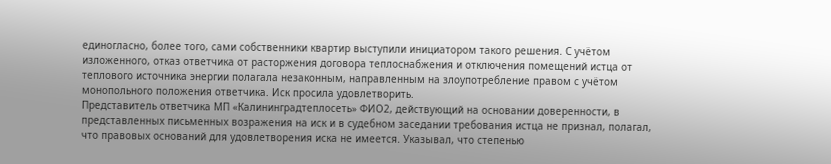единогласно, более того, сами собственники квартир выступили инициатором такого решения. С учётом изложенного, отказ ответчика от расторжения договора теплоснабжения и отключения помещений истца от теплового источника энергии полагала незаконным, направленным на злоупотребление правом с учётом монопольного положения ответчика. Иск просила удовлетворить.
Представитель ответчика МП «Калининградтеплосеть» ФИО2, действующий на основании доверенности, в представленных письменных возражения на иск и в судебном заседании требования истца не признал, полагал, что правовых оснований для удовлетворения иска не имеется. Указывал, что степенью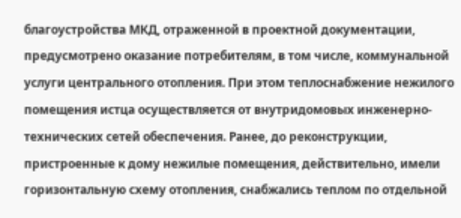благоустройства МКД, отраженной в проектной документации, предусмотрено оказание потребителям, в том числе, коммунальной услуги центрального отопления. При этом теплоснабжение нежилого помещения истца осуществляется от внутридомовых инженерно-технических сетей обеспечения. Ранее, до реконструкции, пристроенные к дому нежилые помещения, действительно, имели горизонтальную схему отопления, снабжались теплом по отдельной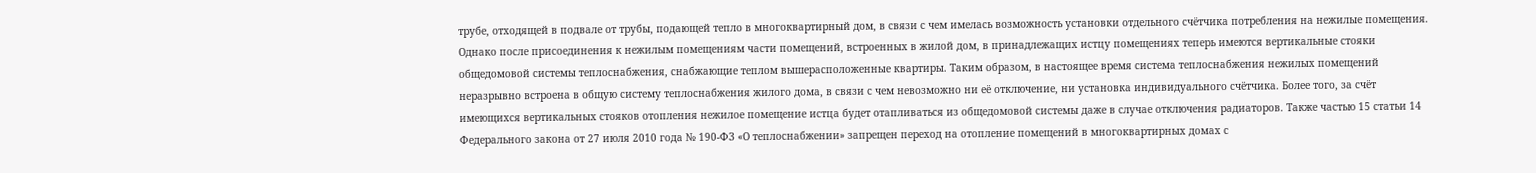трубе, отходящей в подвале от трубы, подающей тепло в многоквартирный дом, в связи с чем имелась возможность установки отдельного счётчика потребления на нежилые помещения. Однако после присоединения к нежилым помещениям части помещений, встроенных в жилой дом, в принадлежащих истцу помещениях теперь имеются вертикальные стояки общедомовой системы теплоснабжения, снабжающие теплом вышерасположенные квартиры. Таким образом, в настоящее время система теплоснабжения нежилых помещений неразрывно встроена в общую систему теплоснабжения жилого дома, в связи с чем невозможно ни её отключение, ни установка индивидуального счётчика. Более того, за счёт имеющихся вертикальных стояков отопления нежилое помещение истца будет отапливаться из общедомовой системы даже в случае отключения радиаторов. Также частью 15 статьи 14 Федерального закона от 27 июля 2010 года № 190-ФЗ «О теплоснабжении» запрещен переход на отопление помещений в многоквартирных домах с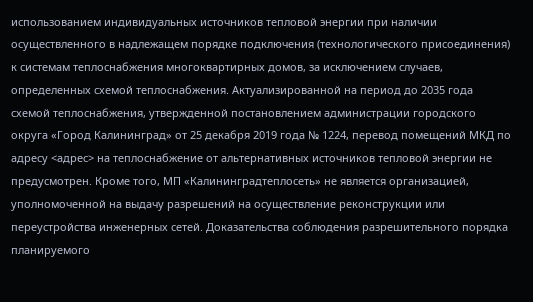использованием индивидуальных источников тепловой энергии при наличии осуществленного в надлежащем порядке подключения (технологического присоединения) к системам теплоснабжения многоквартирных домов, за исключением случаев, определенных схемой теплоснабжения. Актуализированной на период до 2035 года схемой теплоснабжения, утвержденной постановлением администрации городского округа «Город Калининград» от 25 декабря 2019 года № 1224, перевод помещений МКД по адресу <адрес> на теплоснабжение от альтернативных источников тепловой энергии не предусмотрен. Кроме того, МП «Калининградтеплосеть» не является организацией, уполномоченной на выдачу разрешений на осуществление реконструкции или переустройства инженерных сетей. Доказательства соблюдения разрешительного порядка планируемого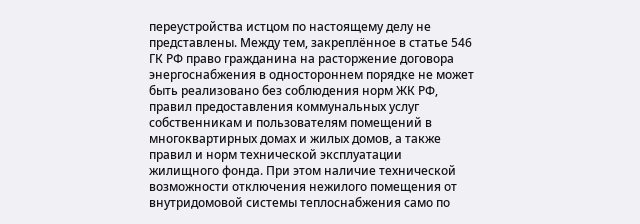переустройства истцом по настоящему делу не представлены. Между тем, закреплённое в статье 546 ГК РФ право гражданина на расторжение договора энергоснабжения в одностороннем порядке не может быть реализовано без соблюдения норм ЖК РФ, правил предоставления коммунальных услуг собственникам и пользователям помещений в многоквартирных домах и жилых домов, а также правил и норм технической эксплуатации жилищного фонда. При этом наличие технической возможности отключения нежилого помещения от внутридомовой системы теплоснабжения само по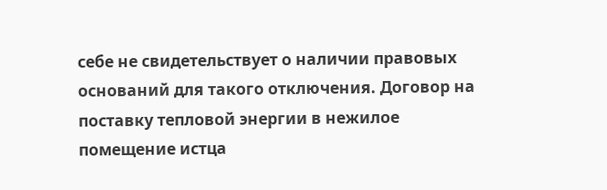себе не свидетельствует о наличии правовых оснований для такого отключения. Договор на поставку тепловой энергии в нежилое помещение истца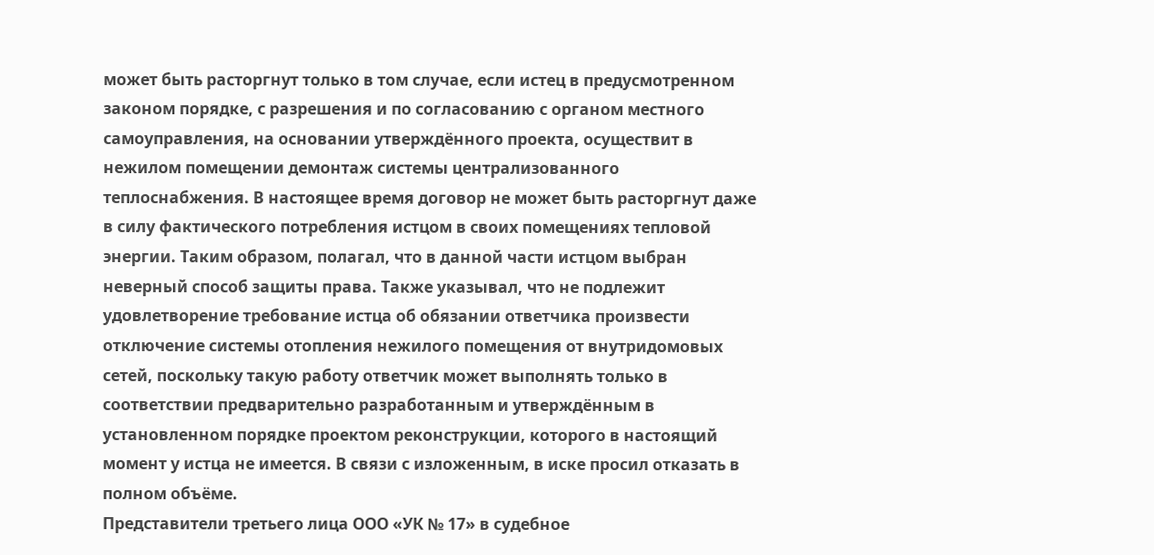может быть расторгнут только в том случае, если истец в предусмотренном законом порядке, с разрешения и по согласованию с органом местного самоуправления, на основании утверждённого проекта, осуществит в нежилом помещении демонтаж системы централизованного теплоснабжения. В настоящее время договор не может быть расторгнут даже в силу фактического потребления истцом в своих помещениях тепловой энергии. Таким образом, полагал, что в данной части истцом выбран неверный способ защиты права. Также указывал, что не подлежит удовлетворение требование истца об обязании ответчика произвести отключение системы отопления нежилого помещения от внутридомовых сетей, поскольку такую работу ответчик может выполнять только в соответствии предварительно разработанным и утверждённым в установленном порядке проектом реконструкции, которого в настоящий момент у истца не имеется. В связи с изложенным, в иске просил отказать в полном объёме.
Представители третьего лица ООО «УК № 17» в судебное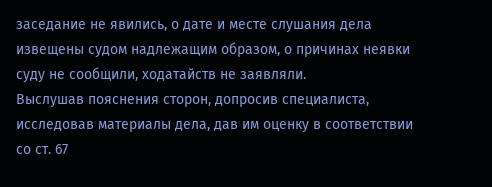заседание не явились, о дате и месте слушания дела извещены судом надлежащим образом, о причинах неявки суду не сообщили, ходатайств не заявляли.
Выслушав пояснения сторон, допросив специалиста, исследовав материалы дела, дав им оценку в соответствии со ст. 67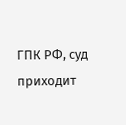ГПК РФ, суд приходит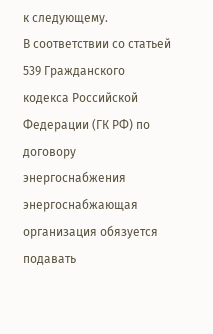к следующему.
В соответствии со статьей 539 Гражданского кодекса Российской Федерации (ГК РФ) по договору энергоснабжения энергоснабжающая организация обязуется подавать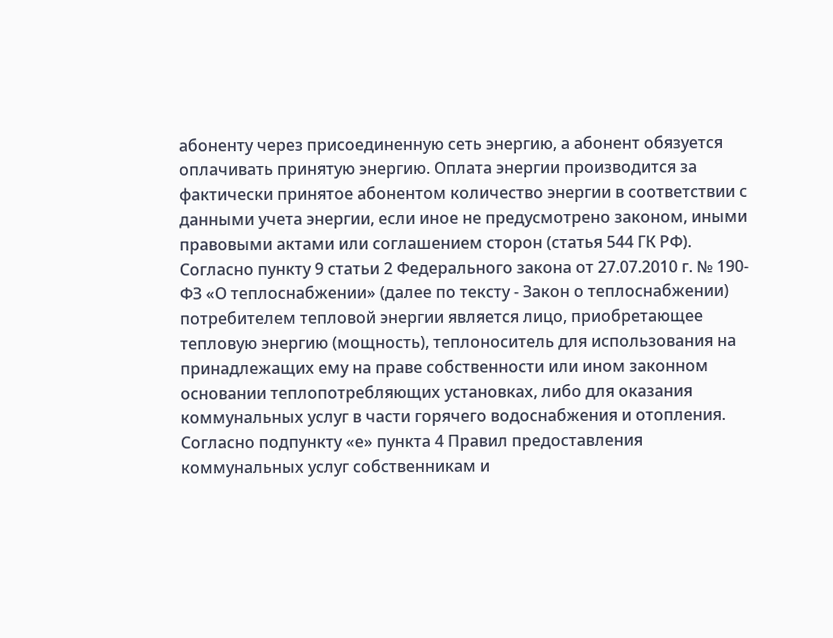абоненту через присоединенную сеть энергию, а абонент обязуется оплачивать принятую энергию. Оплата энергии производится за фактически принятое абонентом количество энергии в соответствии с данными учета энергии, если иное не предусмотрено законом, иными правовыми актами или соглашением сторон (статья 544 ГК РФ).
Согласно пункту 9 статьи 2 Федерального закона от 27.07.2010 г. № 190-ФЗ «О теплоснабжении» (далее по тексту - Закон о теплоснабжении) потребителем тепловой энергии является лицо, приобретающее тепловую энергию (мощность), теплоноситель для использования на принадлежащих ему на праве собственности или ином законном основании теплопотребляющих установках, либо для оказания коммунальных услуг в части горячего водоснабжения и отопления.
Согласно подпункту «е» пункта 4 Правил предоставления коммунальных услуг собственникам и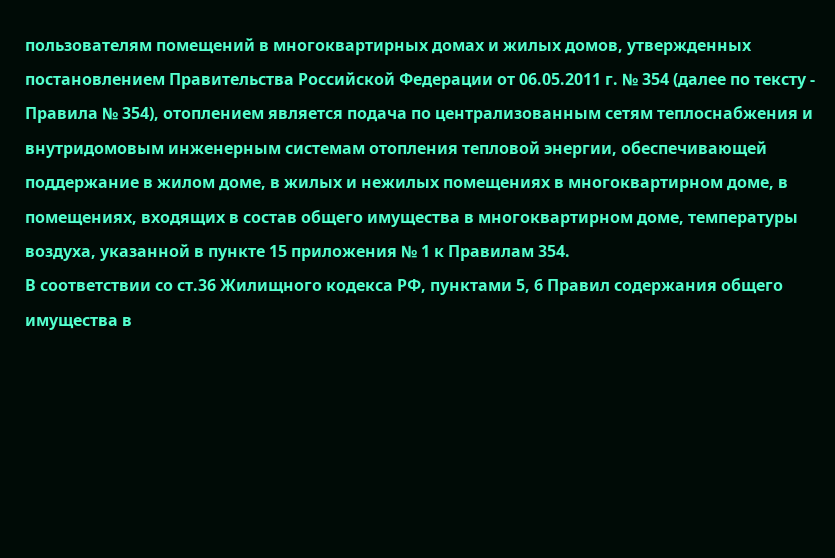пользователям помещений в многоквартирных домах и жилых домов, утвержденных постановлением Правительства Российской Федерации от 06.05.2011 г. № 354 (далее по тексту - Правила № 354), отоплением является подача по централизованным сетям теплоснабжения и внутридомовым инженерным системам отопления тепловой энергии, обеспечивающей поддержание в жилом доме, в жилых и нежилых помещениях в многоквартирном доме, в помещениях, входящих в состав общего имущества в многоквартирном доме, температуры воздуха, указанной в пункте 15 приложения № 1 к Правилам 354.
В соответствии со ст.36 Жилищного кодекса РФ, пунктами 5, 6 Правил содержания общего имущества в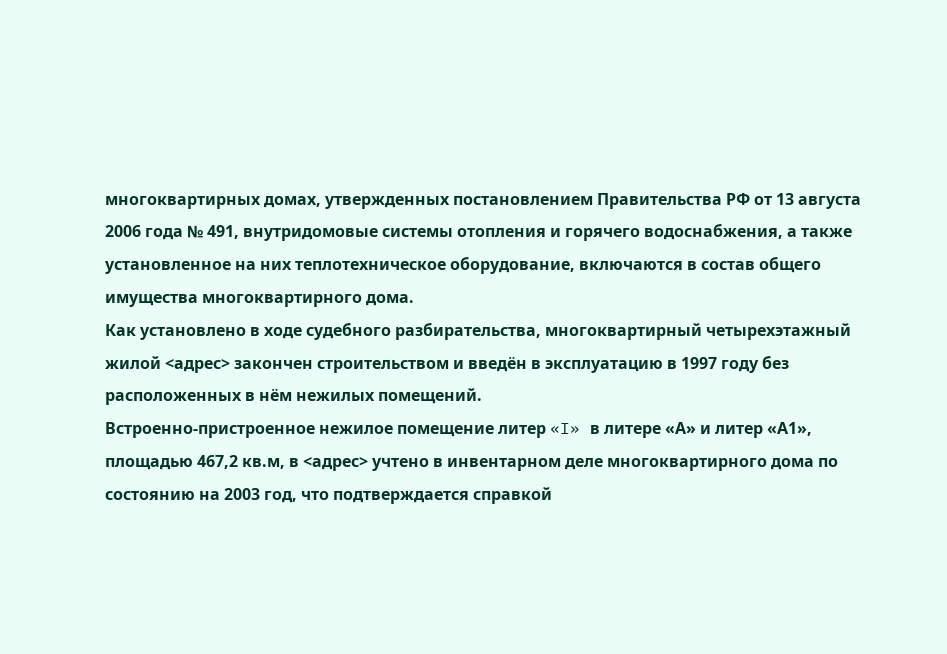многоквартирных домах, утвержденных постановлением Правительства РФ от 13 августа 2006 года № 491, внутридомовые системы отопления и горячего водоснабжения, а также установленное на них теплотехническое оборудование, включаются в состав общего имущества многоквартирного дома.
Как установлено в ходе судебного разбирательства, многоквартирный четырехэтажный жилой <адрес> закончен строительством и введён в эксплуатацию в 1997 году без расположенных в нём нежилых помещений.
Встроенно-пристроенное нежилое помещение литер «I» в литере «А» и литер «А1», площадью 467,2 кв.м, в <адрес> учтено в инвентарном деле многоквартирного дома по состоянию на 2003 год, что подтверждается справкой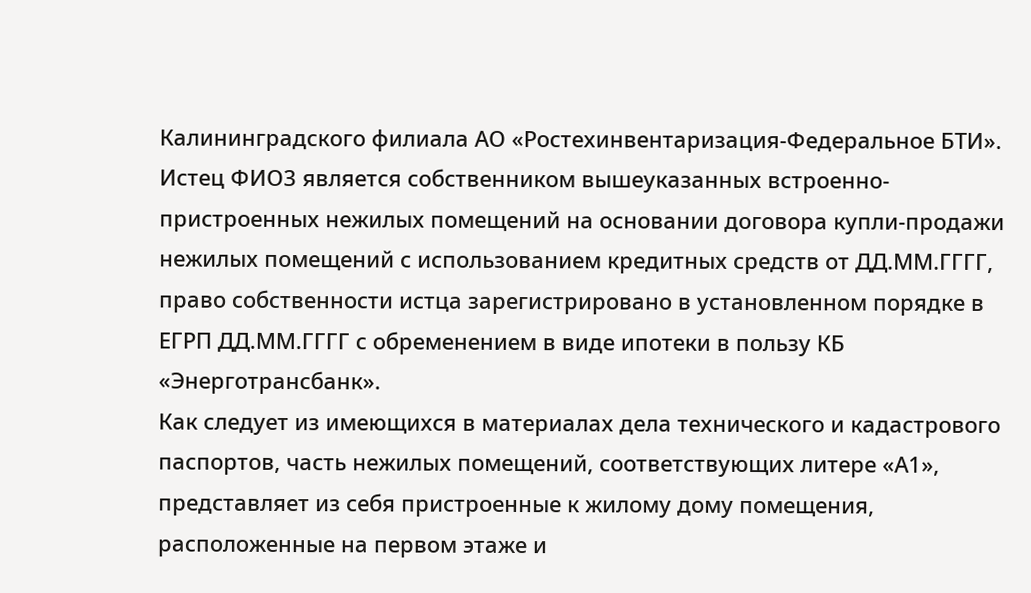Калининградского филиала АО «Ростехинвентаризация-Федеральное БТИ».
Истец ФИО3 является собственником вышеуказанных встроенно-пристроенных нежилых помещений на основании договора купли-продажи нежилых помещений с использованием кредитных средств от ДД.ММ.ГГГГ, право собственности истца зарегистрировано в установленном порядке в ЕГРП ДД.ММ.ГГГГ с обременением в виде ипотеки в пользу КБ «Энерготрансбанк».
Как следует из имеющихся в материалах дела технического и кадастрового паспортов, часть нежилых помещений, соответствующих литере «А1», представляет из себя пристроенные к жилому дому помещения, расположенные на первом этаже и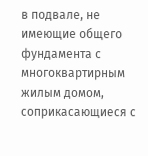в подвале, не имеющие общего фундамента с многоквартирным жилым домом, соприкасающиеся с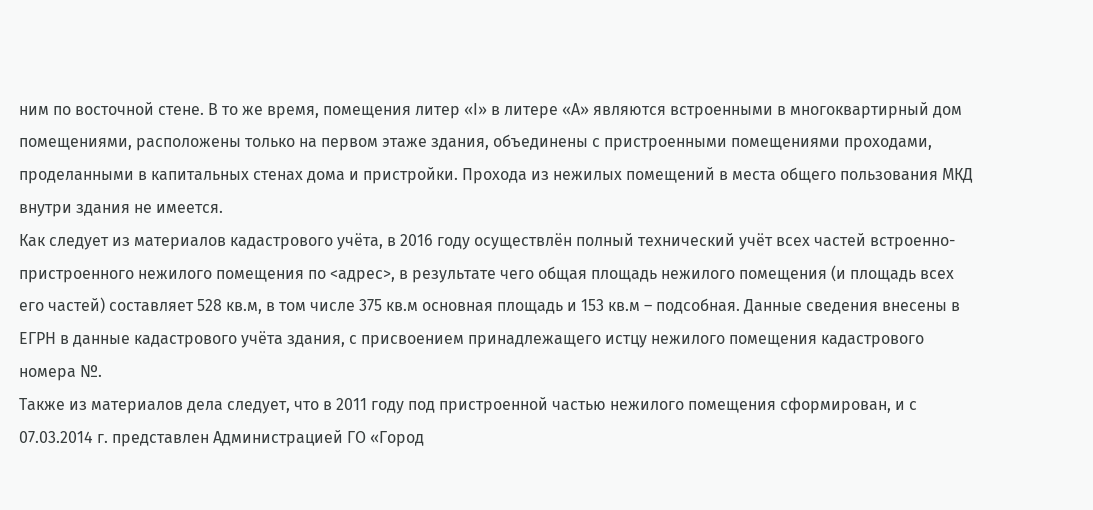ним по восточной стене. В то же время, помещения литер «I» в литере «А» являются встроенными в многоквартирный дом помещениями, расположены только на первом этаже здания, объединены с пристроенными помещениями проходами, проделанными в капитальных стенах дома и пристройки. Прохода из нежилых помещений в места общего пользования МКД внутри здания не имеется.
Как следует из материалов кадастрового учёта, в 2016 году осуществлён полный технический учёт всех частей встроенно-пристроенного нежилого помещения по <адрес>, в результате чего общая площадь нежилого помещения (и площадь всех его частей) составляет 528 кв.м, в том числе 375 кв.м основная площадь и 153 кв.м – подсобная. Данные сведения внесены в ЕГРН в данные кадастрового учёта здания, с присвоением принадлежащего истцу нежилого помещения кадастрового номера №.
Также из материалов дела следует, что в 2011 году под пристроенной частью нежилого помещения сформирован, и с 07.03.2014 г. представлен Администрацией ГО «Город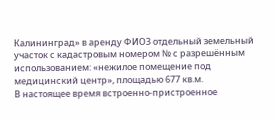Калининград» в аренду ФИО3 отдельный земельный участок с кадастровым номером № с разрешённым использованием: «нежилое помещение под медицинский центр», площадью 677 кв.м.
В настоящее время встроенно-пристроенное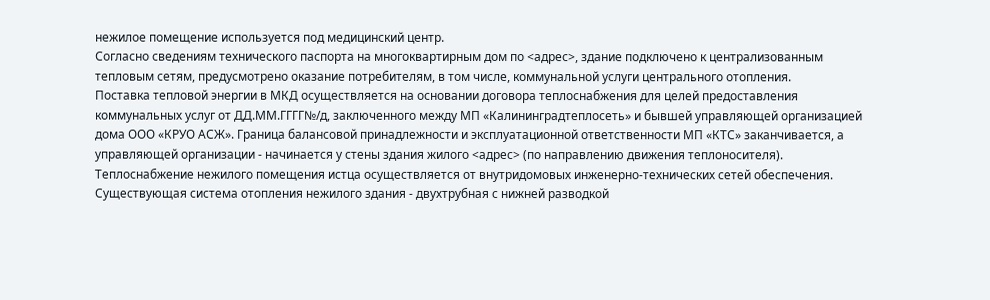нежилое помещение используется под медицинский центр.
Согласно сведениям технического паспорта на многоквартирным дом по <адрес>, здание подключено к централизованным тепловым сетям, предусмотрено оказание потребителям, в том числе, коммунальной услуги центрального отопления.
Поставка тепловой энергии в МКД осуществляется на основании договора теплоснабжения для целей предоставления коммунальных услуг от ДД.ММ.ГГГГ№/д, заключенного между МП «Калининградтеплосеть» и бывшей управляющей организацией дома ООО «КРУО АСЖ». Граница балансовой принадлежности и эксплуатационной ответственности МП «КТС» заканчивается, а управляющей организации - начинается у стены здания жилого <адрес> (по направлению движения теплоносителя).
Теплоснабжение нежилого помещения истца осуществляется от внутридомовых инженерно-технических сетей обеспечения. Существующая система отопления нежилого здания - двухтрубная с нижней разводкой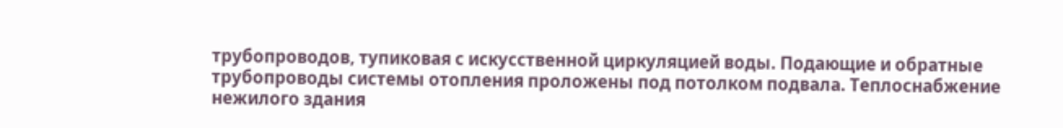трубопроводов, тупиковая с искусственной циркуляцией воды. Подающие и обратные трубопроводы системы отопления проложены под потолком подвала. Теплоснабжение нежилого здания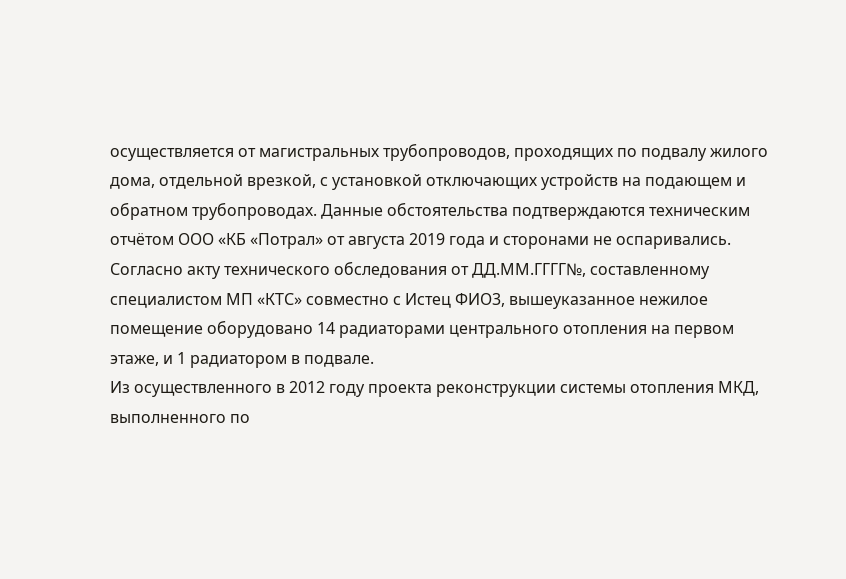осуществляется от магистральных трубопроводов, проходящих по подвалу жилого дома, отдельной врезкой, с установкой отключающих устройств на подающем и обратном трубопроводах. Данные обстоятельства подтверждаются техническим отчётом ООО «КБ «Потрал» от августа 2019 года и сторонами не оспаривались.
Согласно акту технического обследования от ДД.ММ.ГГГГ№, составленному специалистом МП «КТС» совместно с Истец ФИО3, вышеуказанное нежилое помещение оборудовано 14 радиаторами центрального отопления на первом этаже, и 1 радиатором в подвале.
Из осуществленного в 2012 году проекта реконструкции системы отопления МКД, выполненного по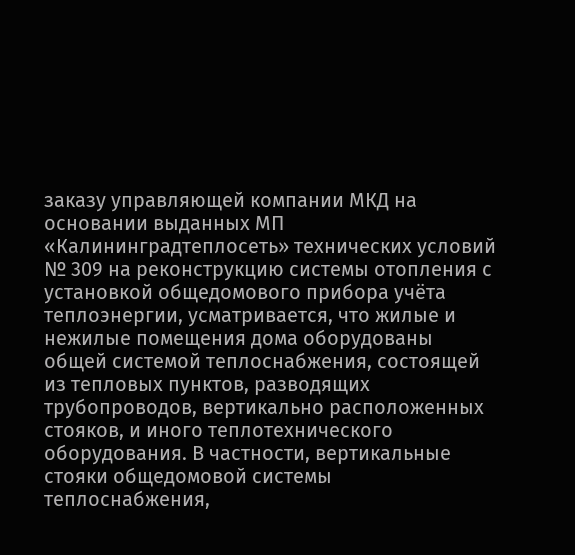заказу управляющей компании МКД на основании выданных МП «Калининградтеплосеть» технических условий № 309 на реконструкцию системы отопления с установкой общедомового прибора учёта теплоэнергии, усматривается, что жилые и нежилые помещения дома оборудованы общей системой теплоснабжения, состоящей из тепловых пунктов, разводящих трубопроводов, вертикально расположенных стояков, и иного теплотехнического оборудования. В частности, вертикальные стояки общедомовой системы теплоснабжения,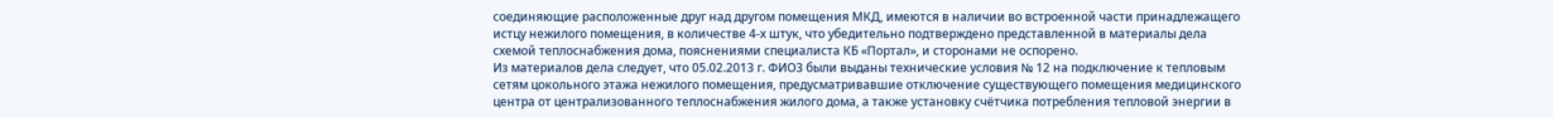соединяющие расположенные друг над другом помещения МКД, имеются в наличии во встроенной части принадлежащего истцу нежилого помещения, в количестве 4-х штук, что убедительно подтверждено представленной в материалы дела схемой теплоснабжения дома, пояснениями специалиста КБ «Портал», и сторонами не оспорено.
Из материалов дела следует, что 05.02.2013 г. ФИО3 были выданы технические условия № 12 на подключение к тепловым сетям цокольного этажа нежилого помещения, предусматривавшие отключение существующего помещения медицинского центра от централизованного теплоснабжения жилого дома, а также установку счётчика потребления тепловой энергии в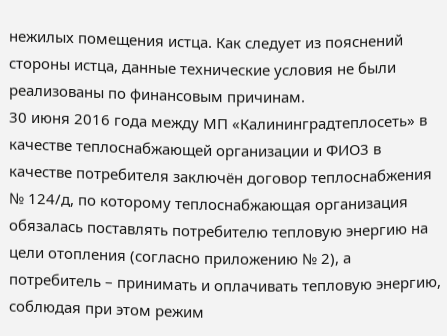нежилых помещения истца. Как следует из пояснений стороны истца, данные технические условия не были реализованы по финансовым причинам.
30 июня 2016 года между МП «Калининградтеплосеть» в качестве теплоснабжающей организации и ФИО3 в качестве потребителя заключён договор теплоснабжения № 124/д, по которому теплоснабжающая организация обязалась поставлять потребителю тепловую энергию на цели отопления (согласно приложению № 2), а потребитель – принимать и оплачивать тепловую энергию, соблюдая при этом режим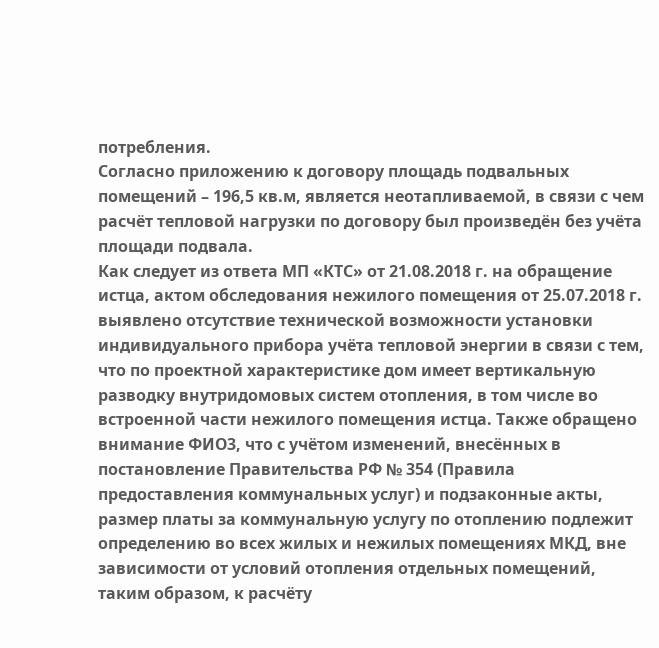потребления.
Согласно приложению к договору площадь подвальных помещений – 196,5 кв.м, является неотапливаемой, в связи с чем расчёт тепловой нагрузки по договору был произведён без учёта площади подвала.
Как следует из ответа МП «КТС» от 21.08.2018 г. на обращение истца, актом обследования нежилого помещения от 25.07.2018 г. выявлено отсутствие технической возможности установки индивидуального прибора учёта тепловой энергии в связи с тем, что по проектной характеристике дом имеет вертикальную разводку внутридомовых систем отопления, в том числе во встроенной части нежилого помещения истца. Также обращено внимание ФИО3, что с учётом изменений, внесённых в постановление Правительства РФ № 354 (Правила предоставления коммунальных услуг) и подзаконные акты, размер платы за коммунальную услугу по отоплению подлежит определению во всех жилых и нежилых помещениях МКД, вне зависимости от условий отопления отдельных помещений, таким образом, к расчёту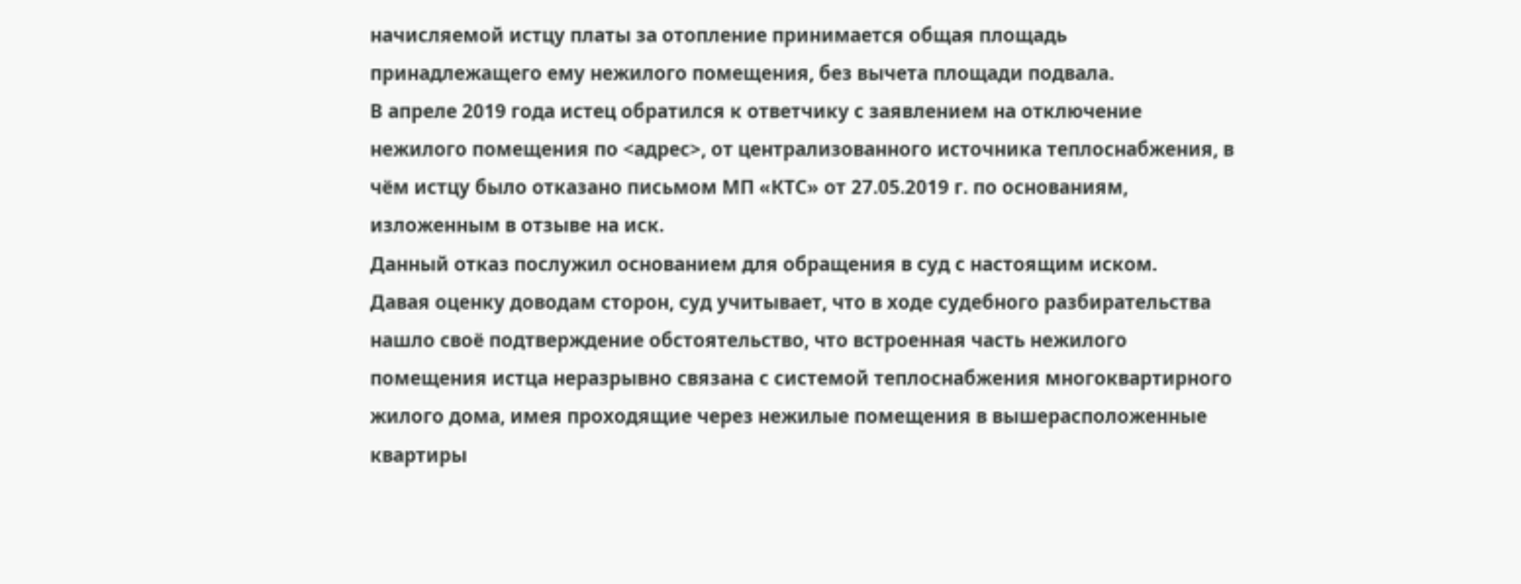начисляемой истцу платы за отопление принимается общая площадь принадлежащего ему нежилого помещения, без вычета площади подвала.
В апреле 2019 года истец обратился к ответчику с заявлением на отключение нежилого помещения по <адрес>, от централизованного источника теплоснабжения, в чём истцу было отказано письмом МП «КТС» от 27.05.2019 г. по основаниям, изложенным в отзыве на иск.
Данный отказ послужил основанием для обращения в суд с настоящим иском.
Давая оценку доводам сторон, суд учитывает, что в ходе судебного разбирательства нашло своё подтверждение обстоятельство, что встроенная часть нежилого помещения истца неразрывно связана с системой теплоснабжения многоквартирного жилого дома, имея проходящие через нежилые помещения в вышерасположенные квартиры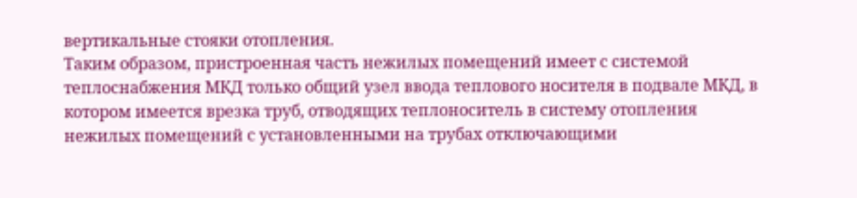вертикальные стояки отопления.
Таким образом, пристроенная часть нежилых помещений имеет с системой теплоснабжения МКД только общий узел ввода теплового носителя в подвале МКД, в котором имеется врезка труб, отводящих теплоноситель в систему отопления нежилых помещений с установленными на трубах отключающими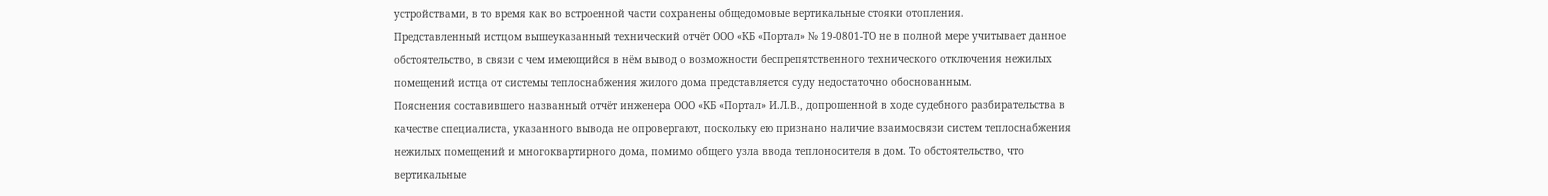устройствами, в то время как во встроенной части сохранены общедомовые вертикальные стояки отопления.
Представленный истцом вышеуказанный технический отчёт ООО «КБ «Портал» № 19-0801-ТО не в полной мере учитывает данное обстоятельство, в связи с чем имеющийся в нём вывод о возможности беспрепятственного технического отключения нежилых помещений истца от системы теплоснабжения жилого дома представляется суду недостаточно обоснованным.
Пояснения составившего названный отчёт инженера ООО «КБ «Портал» И.Л.В., допрошенной в ходе судебного разбирательства в качестве специалиста, указанного вывода не опровергают, поскольку ею признано наличие взаимосвязи систем теплоснабжения нежилых помещений и многоквартирного дома, помимо общего узла ввода теплоносителя в дом. То обстоятельство, что вертикальные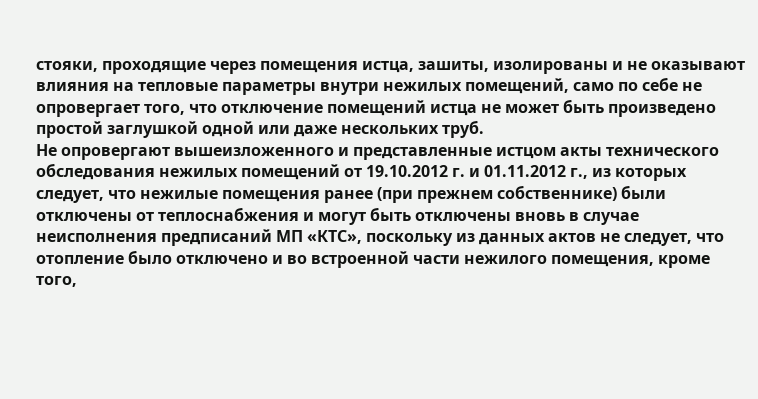стояки, проходящие через помещения истца, зашиты, изолированы и не оказывают влияния на тепловые параметры внутри нежилых помещений, само по себе не опровергает того, что отключение помещений истца не может быть произведено простой заглушкой одной или даже нескольких труб.
Не опровергают вышеизложенного и представленные истцом акты технического обследования нежилых помещений от 19.10.2012 г. и 01.11.2012 г., из которых следует, что нежилые помещения ранее (при прежнем собственнике) были отключены от теплоснабжения и могут быть отключены вновь в случае неисполнения предписаний МП «КТС», поскольку из данных актов не следует, что отопление было отключено и во встроенной части нежилого помещения, кроме того,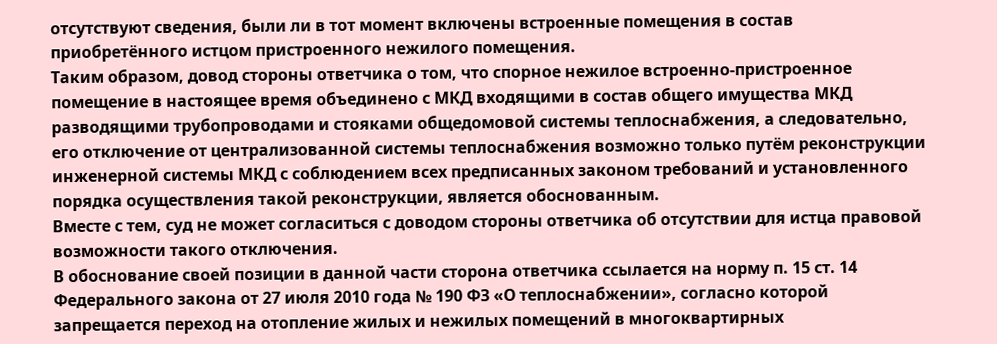отсутствуют сведения, были ли в тот момент включены встроенные помещения в состав приобретённого истцом пристроенного нежилого помещения.
Таким образом, довод стороны ответчика о том, что спорное нежилое встроенно-пристроенное помещение в настоящее время объединено с МКД входящими в состав общего имущества МКД разводящими трубопроводами и стояками общедомовой системы теплоснабжения, а следовательно, его отключение от централизованной системы теплоснабжения возможно только путём реконструкции инженерной системы МКД с соблюдением всех предписанных законом требований и установленного порядка осуществления такой реконструкции, является обоснованным.
Вместе с тем, суд не может согласиться с доводом стороны ответчика об отсутствии для истца правовой возможности такого отключения.
В обоснование своей позиции в данной части сторона ответчика ссылается на норму п. 15 ст. 14 Федерального закона от 27 июля 2010 года № 190 ФЗ «О теплоснабжении», согласно которой запрещается переход на отопление жилых и нежилых помещений в многоквартирных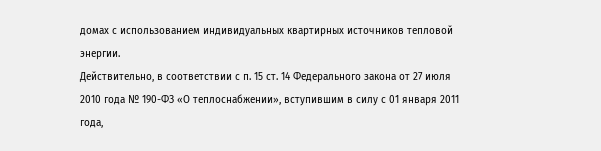домах с использованием индивидуальных квартирных источников тепловой энергии.
Действительно, в соответствии с п. 15 ст. 14 Федерального закона от 27 июля 2010 года № 190-ФЗ «О теплоснабжении», вступившим в силу с 01 января 2011 года,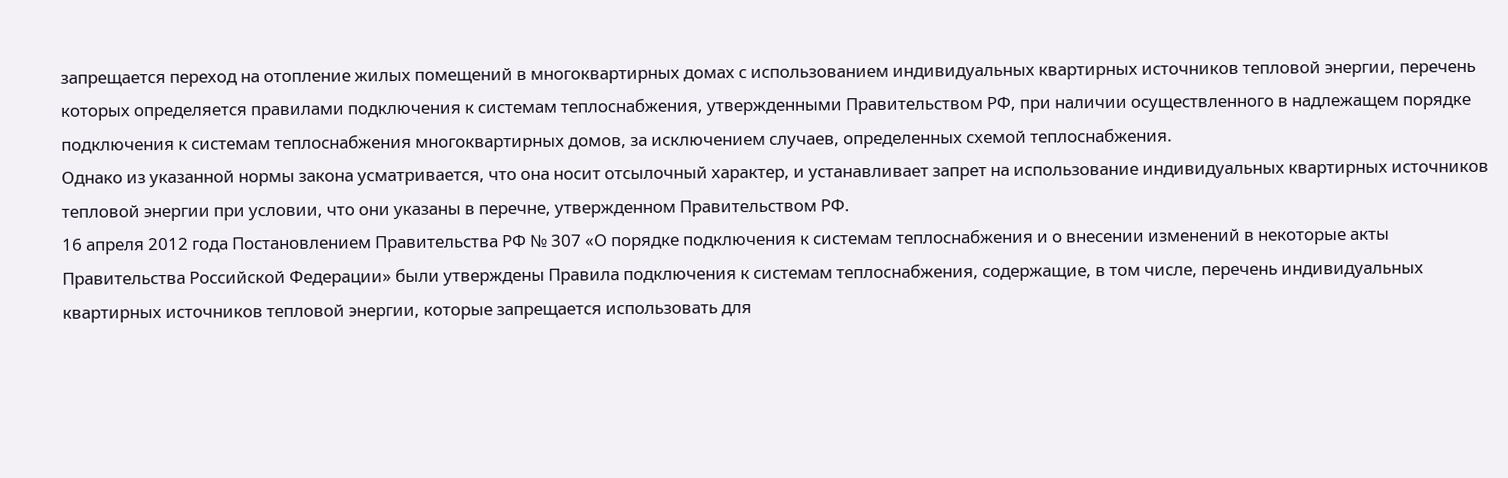запрещается переход на отопление жилых помещений в многоквартирных домах с использованием индивидуальных квартирных источников тепловой энергии, перечень которых определяется правилами подключения к системам теплоснабжения, утвержденными Правительством РФ, при наличии осуществленного в надлежащем порядке подключения к системам теплоснабжения многоквартирных домов, за исключением случаев, определенных схемой теплоснабжения.
Однако из указанной нормы закона усматривается, что она носит отсылочный характер, и устанавливает запрет на использование индивидуальных квартирных источников тепловой энергии при условии, что они указаны в перечне, утвержденном Правительством РФ.
16 апреля 2012 года Постановлением Правительства РФ № 307 «О порядке подключения к системам теплоснабжения и о внесении изменений в некоторые акты Правительства Российской Федерации» были утверждены Правила подключения к системам теплоснабжения, содержащие, в том числе, перечень индивидуальных квартирных источников тепловой энергии, которые запрещается использовать для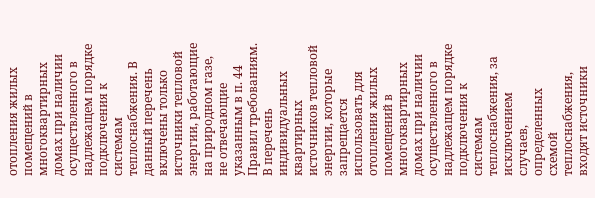отопления жилых помещений в многоквартирных домах при наличии осуществленного в надлежащем порядке подключения к системам теплоснабжения. В данный перечень включены только источники тепловой энергии, работающие на природном газе, не отвечающие указанным в п. 44 Правил требованиям.
В перечень индивидуальных квартирных источников тепловой энергии, которые запрещается использовать для отопления жилых помещений в многоквартирных домах при наличии осуществленного в надлежащем порядке подключения к системам теплоснабжения, за исключением случаев, определенных схемой теплоснабжения, входят источники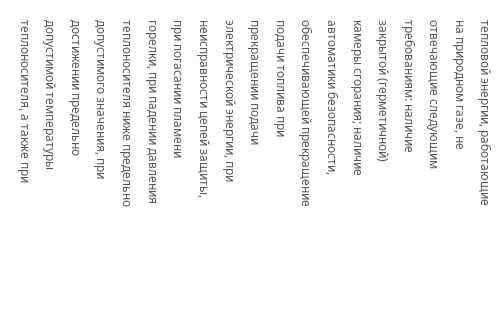тепловой энергии, работающие на природном газе, не отвечающие следующим требованиям: наличие закрытой (герметичной) камеры сгорания; наличие автоматики безопасности, обеспечивающей прекращение подачи топлива при прекращении подачи электрической энергии, при неисправности цепей защиты, при погасании пламени горелки, при падении давления теплоносителя ниже предельно допустимого значения, при достижении предельно допустимой температуры теплоносителя, а также при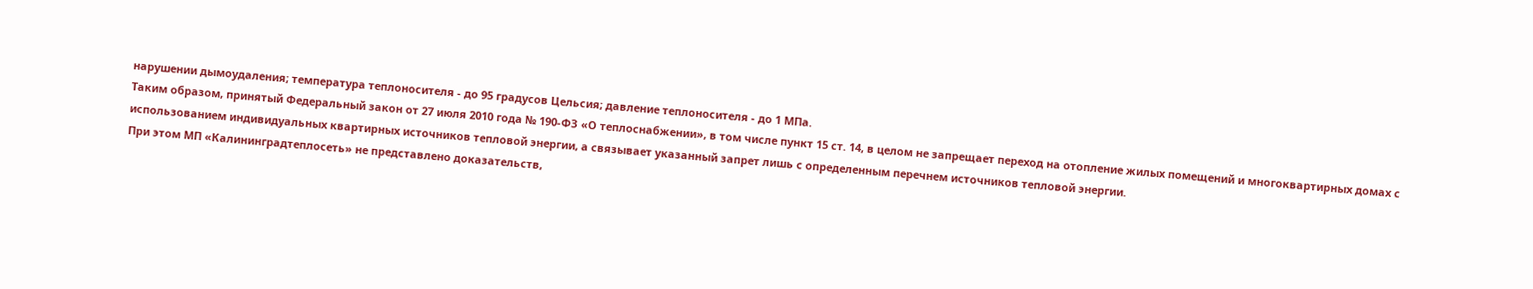нарушении дымоудаления; температура теплоносителя - до 95 градусов Цельсия; давление теплоносителя - до 1 МПа.
Таким образом, принятый Федеральный закон от 27 июля 2010 года № 190-ФЗ «О теплоснабжении», в том числе пункт 15 ст. 14, в целом не запрещает переход на отопление жилых помещений и многоквартирных домах с использованием индивидуальных квартирных источников тепловой энергии, а связывает указанный запрет лишь с определенным перечнем источников тепловой энергии.
При этом МП «Калининградтеплосеть» не представлено доказательств,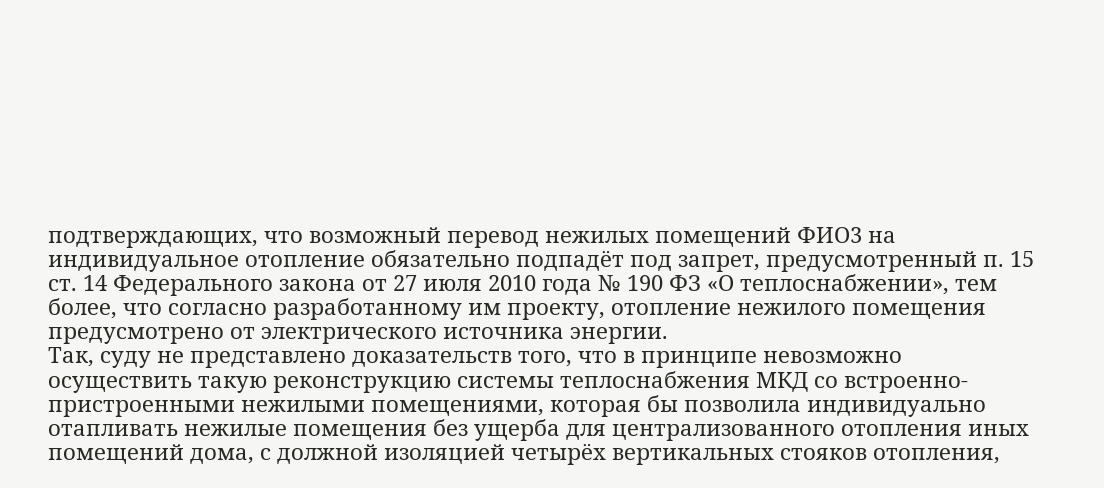подтверждающих, что возможный перевод нежилых помещений ФИО3 на индивидуальное отопление обязательно подпадёт под запрет, предусмотренный п. 15 ст. 14 Федерального закона от 27 июля 2010 года № 190 ФЗ «О теплоснабжении», тем более, что согласно разработанному им проекту, отопление нежилого помещения предусмотрено от электрического источника энергии.
Так, суду не представлено доказательств того, что в принципе невозможно осуществить такую реконструкцию системы теплоснабжения МКД со встроенно-пристроенными нежилыми помещениями, которая бы позволила индивидуально отапливать нежилые помещения без ущерба для централизованного отопления иных помещений дома, с должной изоляцией четырёх вертикальных стояков отопления,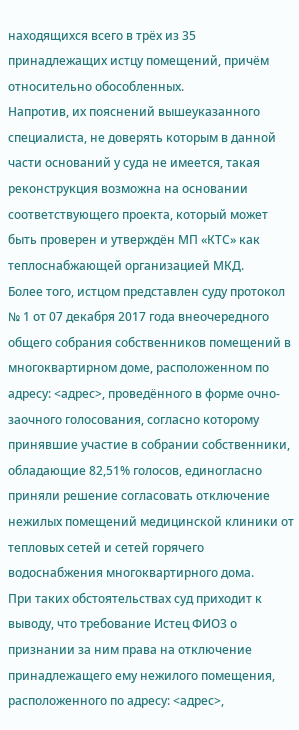находящихся всего в трёх из 35 принадлежащих истцу помещений, причём относительно обособленных.
Напротив, их пояснений вышеуказанного специалиста, не доверять которым в данной части оснований у суда не имеется, такая реконструкция возможна на основании соответствующего проекта, который может быть проверен и утверждён МП «КТС» как теплоснабжающей организацией МКД.
Более того, истцом представлен суду протокол № 1 от 07 декабря 2017 года внеочередного общего собрания собственников помещений в многоквартирном доме, расположенном по адресу: <адрес>, проведённого в форме очно-заочного голосования, согласно которому принявшие участие в собрании собственники, обладающие 82,51% голосов, единогласно приняли решение согласовать отключение нежилых помещений медицинской клиники от тепловых сетей и сетей горячего водоснабжения многоквартирного дома.
При таких обстоятельствах суд приходит к выводу, что требование Истец ФИО3 о признании за ним права на отключение принадлежащего ему нежилого помещения, расположенного по адресу: <адрес>,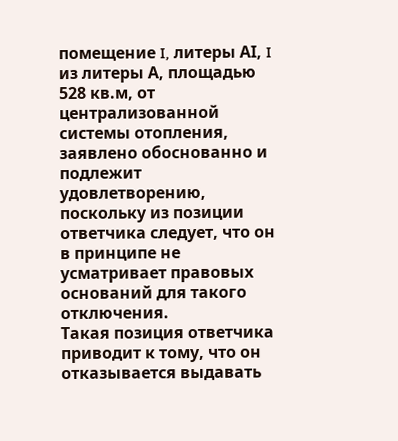помещение I, литеры АI, I из литеры А, площадью 528 кв.м, от централизованной системы отопления, заявлено обоснованно и подлежит удовлетворению, поскольку из позиции ответчика следует, что он в принципе не усматривает правовых оснований для такого отключения.
Такая позиция ответчика приводит к тому, что он отказывается выдавать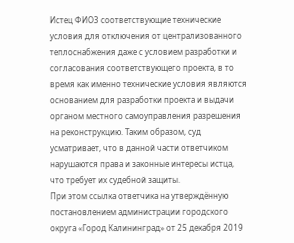Истец ФИО3 соответствующие технические условия для отключения от централизованного теплоснабжения даже с условием разработки и согласования соответствующего проекта, в то время как именно технические условия являются основанием для разработки проекта и выдачи органом местного самоуправления разрешения на реконструкцию. Таким образом, суд усматривает, что в данной части ответчиком нарушаются права и законные интересы истца, что требует их судебной защиты.
При этом ссылка ответчика на утверждённую постановлением администрации городского округа «Город Калининград» от 25 декабря 2019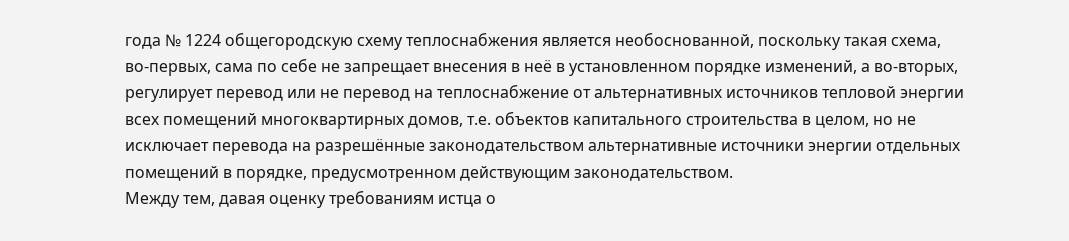года № 1224 общегородскую схему теплоснабжения является необоснованной, поскольку такая схема, во-первых, сама по себе не запрещает внесения в неё в установленном порядке изменений, а во-вторых, регулирует перевод или не перевод на теплоснабжение от альтернативных источников тепловой энергии всех помещений многоквартирных домов, т.е. объектов капитального строительства в целом, но не исключает перевода на разрешённые законодательством альтернативные источники энергии отдельных помещений в порядке, предусмотренном действующим законодательством.
Между тем, давая оценку требованиям истца о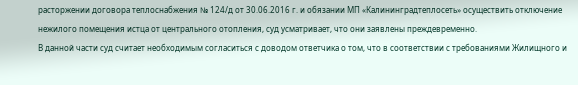расторжении договора теплоснабжения № 124/д от 30.06.2016 г. и обязании МП «Калининградтеплосеть» осуществить отключение нежилого помещения истца от центрального отопления, суд усматривает, что они заявлены преждевременно.
В данной части суд считает необходимым согласиться с доводом ответчика о том, что в соответствии с требованиями Жилищного и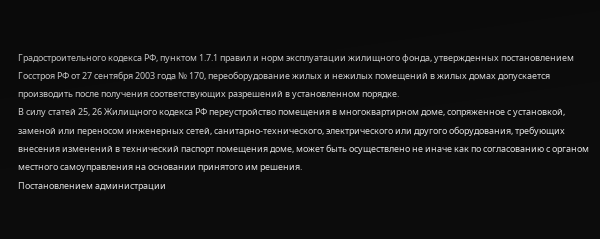Градостроительного кодекса РФ, пунктом 1.7.1 правил и норм эксплуатации жилищного фонда, утвержденных постановлением Госстроя РФ от 27 сентября 2003 года № 170, переоборудование жилых и нежилых помещений в жилых домах допускается производить после получения соответствующих разрешений в установленном порядке.
В силу статей 25, 26 Жилищного кодекса РФ переустройство помещения в многоквартирном доме, сопряженное с установкой, заменой или переносом инженерных сетей, санитарно-технического, электрического или другого оборудования, требующих внесения изменений в технический паспорт помещения доме, может быть осуществлено не иначе как по согласованию с органом местного самоуправления на основании принятого им решения.
Постановлением администрации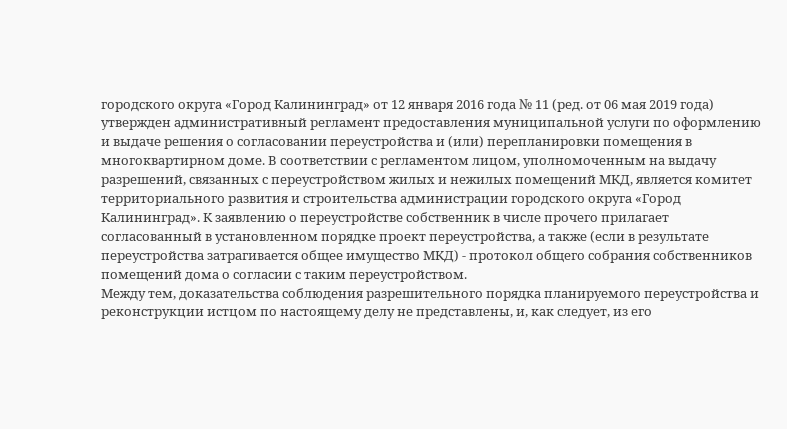городского округа «Город Калининград» от 12 января 2016 года № 11 (ред. от 06 мая 2019 года) утвержден административный регламент предоставления муниципальной услуги по оформлению и выдаче решения о согласовании переустройства и (или) перепланировки помещения в многоквартирном доме. В соответствии с регламентом лицом, уполномоченным на выдачу разрешений, связанных с переустройством жилых и нежилых помещений МКД, является комитет территориального развития и строительства администрации городского округа «Город Калининград». К заявлению о переустройстве собственник в числе прочего прилагает согласованный в установленном порядке проект переустройства, а также (если в результате переустройства затрагивается общее имущество МКД) - протокол общего собрания собственников помещений дома о согласии с таким переустройством.
Между тем, доказательства соблюдения разрешительного порядка планируемого переустройства и реконструкции истцом по настоящему делу не представлены, и, как следует, из его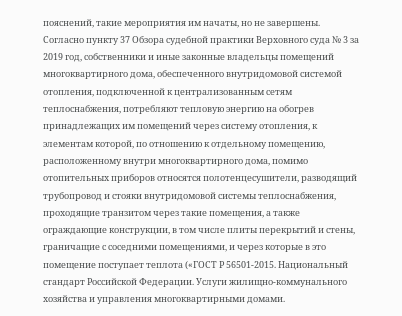пояснений, такие мероприятия им начаты, но не завершены.
Согласно пункту 37 Обзора судебной практики Верховного суда № 3 за 2019 год, собственники и иные законные владельцы помещений многоквартирного дома, обеспеченного внутридомовой системой отопления, подключенной к централизованным сетям теплоснабжения, потребляют тепловую энергию на обогрев принадлежащих им помещений через систему отопления, к элементам которой, по отношению к отдельному помещению, расположенному внутри многоквартирного дома, помимо отопительных приборов относятся полотенцесушители, разводящий трубопровод и стояки внутридомовой системы теплоснабжения, проходящие транзитом через такие помещения, а также ограждающие конструкции, в том числе плиты перекрытий и стены, граничащие с соседними помещениями, и через которые в это помещение поступает теплота («ГОСТ Р 56501-2015. Национальный стандарт Российской Федерации. Услуги жилищно-коммунального хозяйства и управления многоквартирными домами.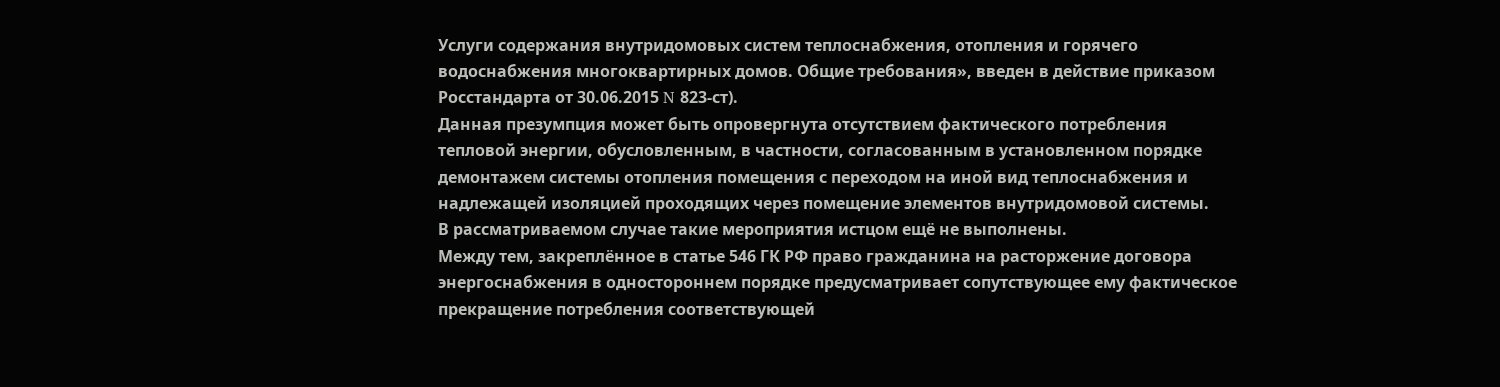Услуги содержания внутридомовых систем теплоснабжения, отопления и горячего водоснабжения многоквартирных домов. Общие требования», введен в действие приказом Росстандарта от 30.06.2015 N 823-ст).
Данная презумпция может быть опровергнута отсутствием фактического потребления тепловой энергии, обусловленным, в частности, согласованным в установленном порядке демонтажем системы отопления помещения с переходом на иной вид теплоснабжения и надлежащей изоляцией проходящих через помещение элементов внутридомовой системы.
В рассматриваемом случае такие мероприятия истцом ещё не выполнены.
Между тем, закреплённое в статье 546 ГК РФ право гражданина на расторжение договора энергоснабжения в одностороннем порядке предусматривает сопутствующее ему фактическое прекращение потребления соответствующей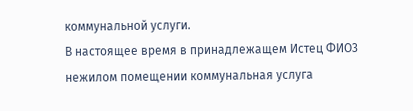коммунальной услуги.
В настоящее время в принадлежащем Истец ФИО3 нежилом помещении коммунальная услуга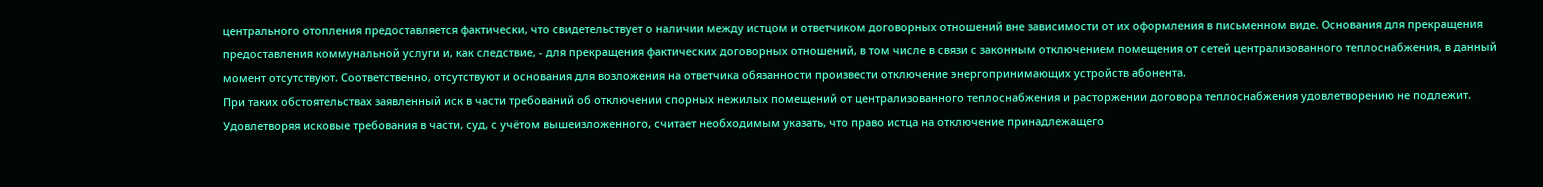центрального отопления предоставляется фактически, что свидетельствует о наличии между истцом и ответчиком договорных отношений вне зависимости от их оформления в письменном виде. Основания для прекращения предоставления коммунальной услуги и, как следствие, - для прекращения фактических договорных отношений, в том числе в связи с законным отключением помещения от сетей централизованного теплоснабжения, в данный момент отсутствуют. Соответственно, отсутствуют и основания для возложения на ответчика обязанности произвести отключение энергопринимающих устройств абонента.
При таких обстоятельствах заявленный иск в части требований об отключении спорных нежилых помещений от централизованного теплоснабжения и расторжении договора теплоснабжения удовлетворению не подлежит.
Удовлетворяя исковые требования в части, суд, с учётом вышеизложенного, считает необходимым указать, что право истца на отключение принадлежащего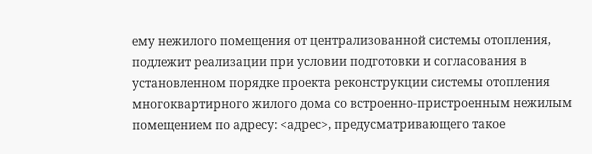ему нежилого помещения от централизованной системы отопления, подлежит реализации при условии подготовки и согласования в установленном порядке проекта реконструкции системы отопления многоквартирного жилого дома со встроенно-пристроенным нежилым помещением по адресу: <адрес>, предусматривающего такое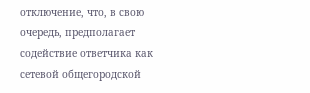отключение, что, в свою очередь, предполагает содействие ответчика как сетевой общегородской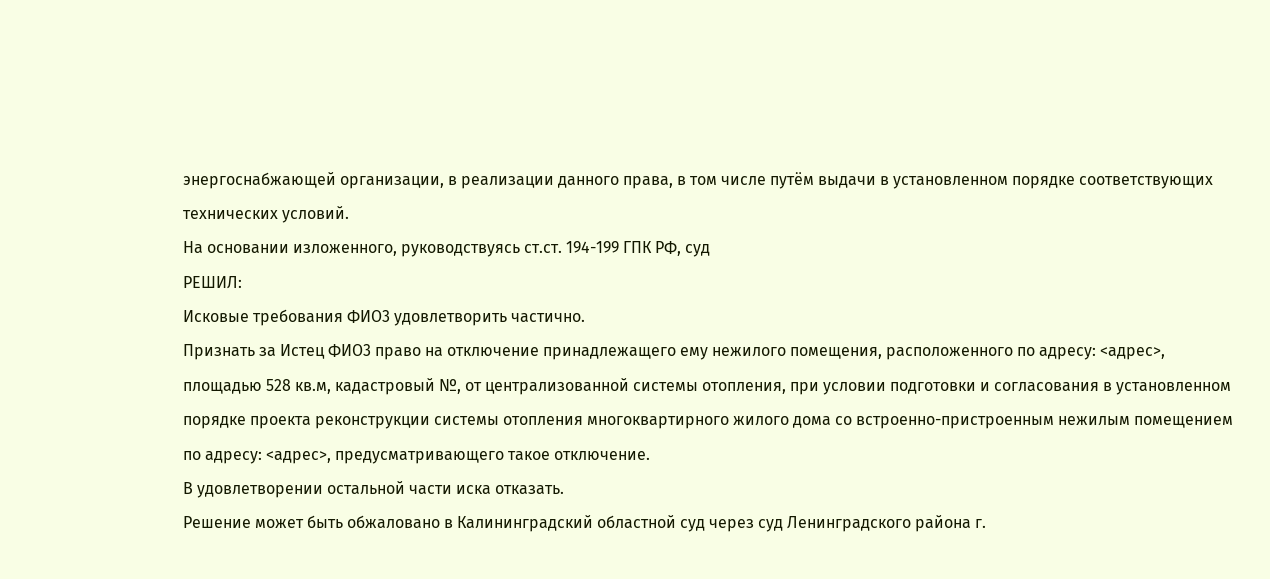энергоснабжающей организации, в реализации данного права, в том числе путём выдачи в установленном порядке соответствующих технических условий.
На основании изложенного, руководствуясь ст.ст. 194-199 ГПК РФ, суд
РЕШИЛ:
Исковые требования ФИО3 удовлетворить частично.
Признать за Истец ФИО3 право на отключение принадлежащего ему нежилого помещения, расположенного по адресу: <адрес>, площадью 528 кв.м, кадастровый №, от централизованной системы отопления, при условии подготовки и согласования в установленном порядке проекта реконструкции системы отопления многоквартирного жилого дома со встроенно-пристроенным нежилым помещением по адресу: <адрес>, предусматривающего такое отключение.
В удовлетворении остальной части иска отказать.
Решение может быть обжаловано в Калининградский областной суд через суд Ленинградского района г.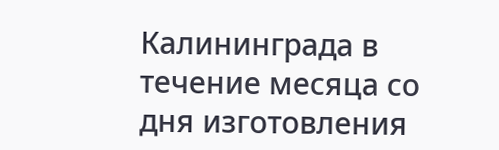Калининграда в течение месяца со дня изготовления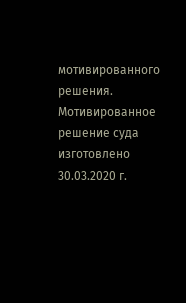мотивированного решения.
Мотивированное решение суда изготовлено 30.03.2020 г.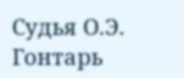Судья О.Э. Гонтарь